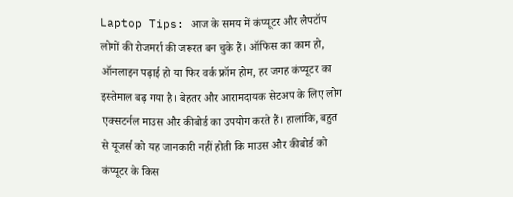Laptop Tips: आज के समय में कंप्यूटर और लैपटॉप लोगों की रोजमर्रा की जरूरत बन चुके हैं। ऑफिस का काम हो, ऑनलाइन पढ़ाई हो या फिर वर्क फ्रॉम होम, हर जगह कंप्यूटर का इस्तेमाल बढ़ गया है। बेहतर और आरामदायक सेटअप के लिए लोग एक्सटर्नल माउस और कीबोर्ड का उपयोग करते हैं। हालांकि, बहुत से यूजर्स को यह जानकारी नहीं होती कि माउस और कीबोर्ड को कंप्यूटर के किस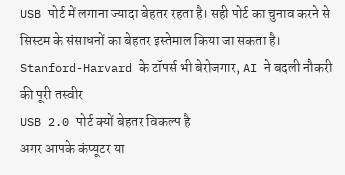USB पोर्ट में लगाना ज्यादा बेहतर रहता है। सही पोर्ट का चुनाव करने से सिस्टम के संसाधनों का बेहतर इस्तेमाल किया जा सकता है।
Stanford-Harvard के टॉपर्स भी बेरोजगार, AI ने बदली नौकरी की पूरी तस्वीर
USB 2.0 पोर्ट क्यों बेहतर विकल्प है
अगर आपके कंप्यूटर या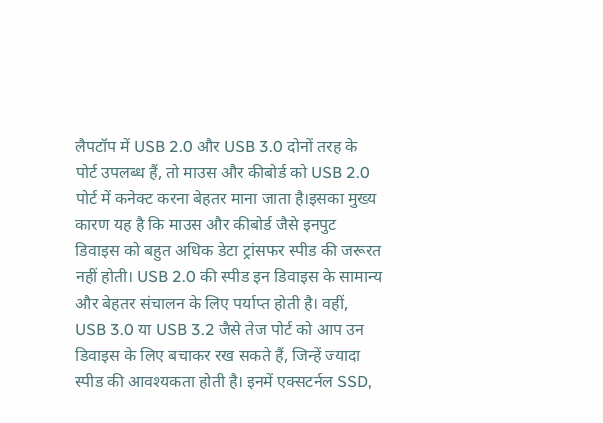लैपटॉप में USB 2.0 और USB 3.0 दोनों तरह के पोर्ट उपलब्ध हैं, तो माउस और कीबोर्ड को USB 2.0 पोर्ट में कनेक्ट करना बेहतर माना जाता है।इसका मुख्य कारण यह है कि माउस और कीबोर्ड जैसे इनपुट डिवाइस को बहुत अधिक डेटा ट्रांसफर स्पीड की जरूरत नहीं होती। USB 2.0 की स्पीड इन डिवाइस के सामान्य और बेहतर संचालन के लिए पर्याप्त होती है। वहीं, USB 3.0 या USB 3.2 जैसे तेज पोर्ट को आप उन डिवाइस के लिए बचाकर रख सकते हैं, जिन्हें ज्यादा स्पीड की आवश्यकता होती है। इनमें एक्सटर्नल SSD,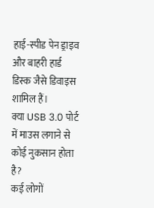हाई-स्पीड पेन ड्राइव और बाहरी हार्ड डिस्क जैसे डिवाइस शामिल हैं।
क्या USB 3.0 पोर्ट में माउस लगाने से कोई नुकसान होता है?
कई लोगों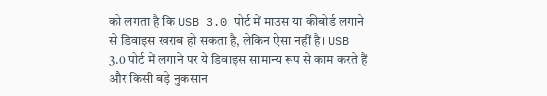को लगता है कि USB 3.0 पोर्ट में माउस या कीबोर्ड लगाने से डिवाइस खराब हो सकता है, लेकिन ऐसा नहीं है। USB 3.0 पोर्ट में लगाने पर ये डिवाइस सामान्य रूप से काम करते हैं और किसी बड़े नुकसान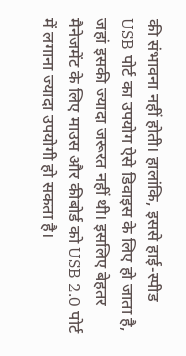की संभावना नहीं होती। हालांकि, इससे हाई-स्पीड USB पोर्ट का उपयोग ऐसे डिवाइस के लिए हो जाता है, जहां इसकी ज्यादा जरूरत नहीं थी। इसलिए बेहतर मैनेजमेंट के लिए माउस और कीबोर्ड को USB 2.0 पोर्ट में लगाना ज्यादा उपयोगी हो सकता है।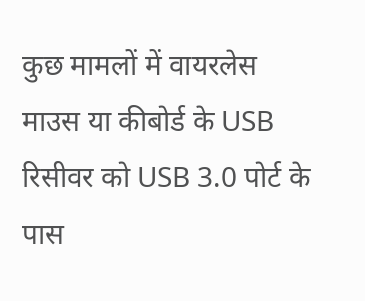कुछ मामलों में वायरलेस माउस या कीबोर्ड के USB रिसीवर को USB 3.0 पोर्ट के पास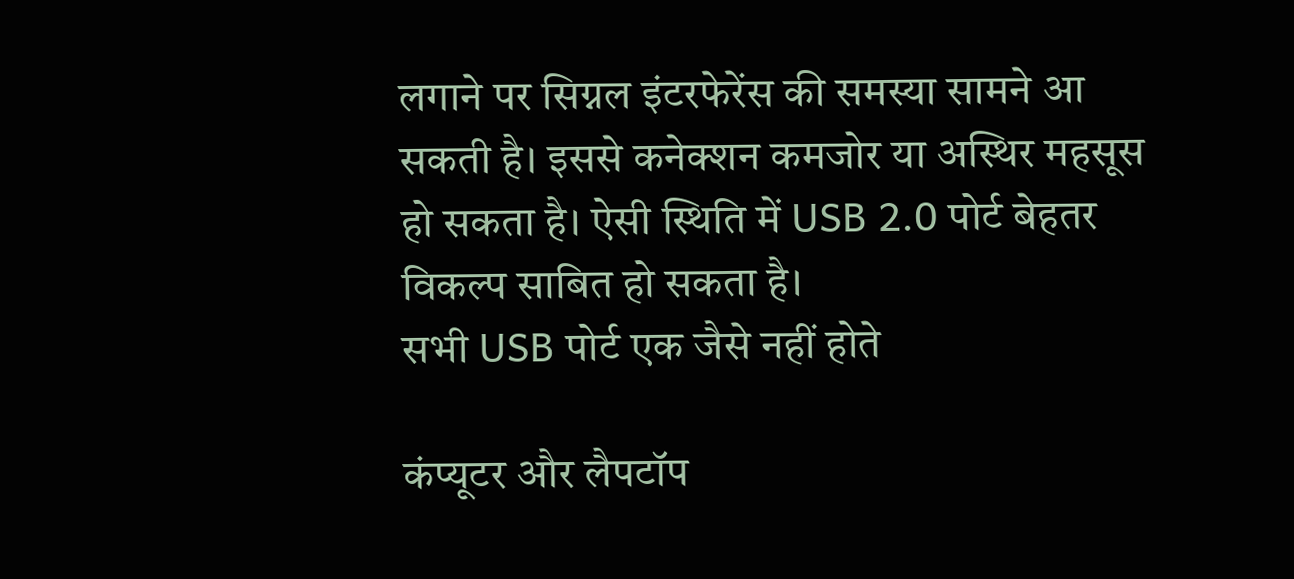लगाने पर सिग्नल इंटरफेरेंस की समस्या सामने आ सकती है। इससे कनेक्शन कमजोर या अस्थिर महसूस हो सकता है। ऐसी स्थिति में USB 2.0 पोर्ट बेहतर विकल्प साबित हो सकता है।
सभी USB पोर्ट एक जैसे नहीं होते

कंप्यूटर और लैपटॉप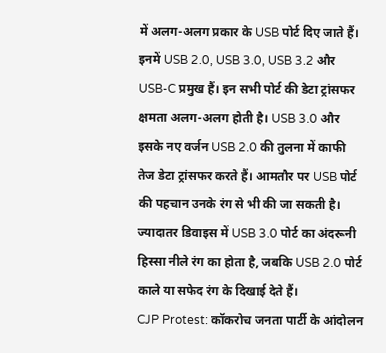में अलग-अलग प्रकार के USB पोर्ट दिए जाते हैं। इनमें USB 2.0, USB 3.0, USB 3.2 और USB-C प्रमुख हैं। इन सभी पोर्ट की डेटा ट्रांसफर क्षमता अलग-अलग होती है। USB 3.0 और इसके नए वर्जन USB 2.0 की तुलना में काफी तेज डेटा ट्रांसफर करते हैं। आमतौर पर USB पोर्ट की पहचान उनके रंग से भी की जा सकती है। ज्यादातर डिवाइस में USB 3.0 पोर्ट का अंदरूनी हिस्सा नीले रंग का होता है, जबकि USB 2.0 पोर्ट काले या सफेद रंग के दिखाई देते हैं।
CJP Protest: कॉकरोच जनता पार्टी के आंदोलन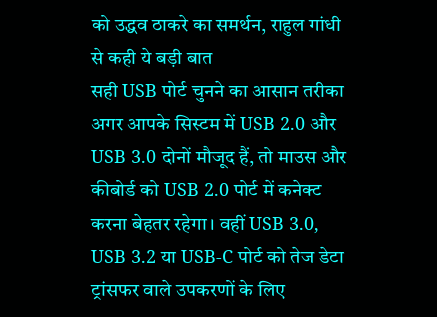को उद्धव ठाकरे का समर्थन, राहुल गांधी से कही ये बड़ी बात
सही USB पोर्ट चुनने का आसान तरीका
अगर आपके सिस्टम में USB 2.0 और USB 3.0 दोनों मौजूद हैं, तो माउस और कीबोर्ड को USB 2.0 पोर्ट में कनेक्ट करना बेहतर रहेगा। वहीं USB 3.0, USB 3.2 या USB-C पोर्ट को तेज डेटा ट्रांसफर वाले उपकरणों के लिए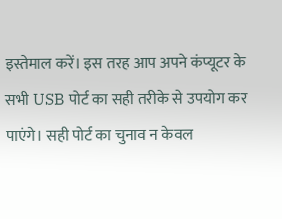इस्तेमाल करें। इस तरह आप अपने कंप्यूटर के सभी USB पोर्ट का सही तरीके से उपयोग कर पाएंगे। सही पोर्ट का चुनाव न केवल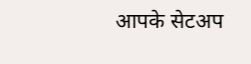आपके सेटअप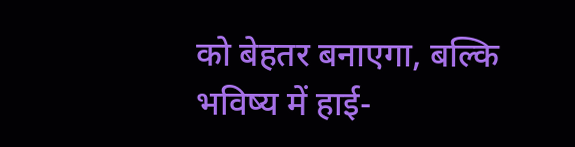को बेहतर बनाएगा, बल्कि भविष्य में हाई-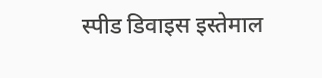स्पीड डिवाइस इस्तेमाल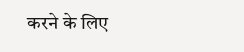करने के लिए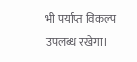भी पर्याप्त विकल्प उपलब्ध रखेगा।